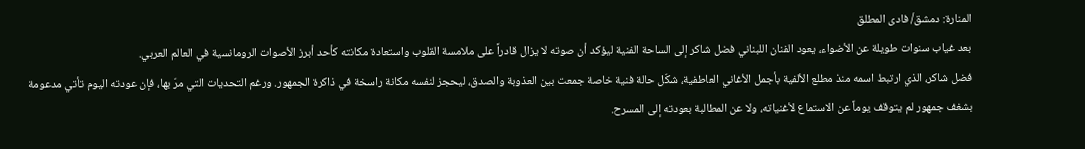المنارة: دمشق/ فادى المطلق
بعد غياب سنوات طويلة عن الأضواء، يعود الفنان اللبناني فضل شاكر إلى الساحة الفنية ليؤكد أن صوته لا يزال قادراً على ملامسة القلوب واستعادة مكانته كأحد أبرز الأصوات الرومانسية في العالم العربي.
فضل شاكر، الذي ارتبط اسمه منذ مطلع الألفية بأجمل الأغاني العاطفية، شكّل حالة فنية خاصة جمعت بين العذوبة والصدق، ليحجز لنفسه مكانة راسخة في ذاكرة الجمهور. ورغم التحديات التي مرّ بها، فإن عودته اليوم تأتي مدعومة بشغف جمهور لم يتوقف يوماً عن الاستماع لأغنياته، ولا عن المطالبة بعودته إلى المسرح.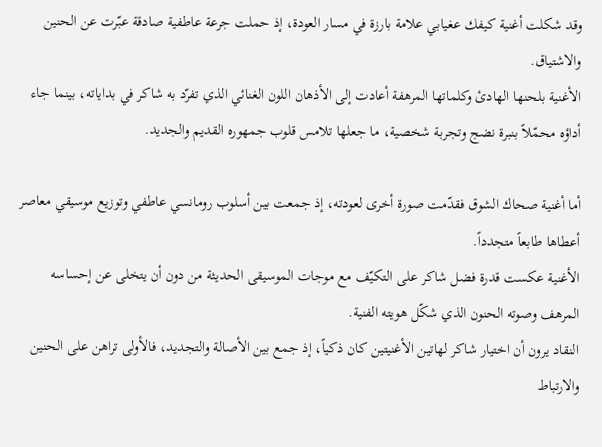وقد شكلت أغنية كيفك عغيابي علامة بارزة في مسار العودة، إذ حملت جرعة عاطفية صادقة عبّرت عن الحنين والاشتياق.
الأغنية بلحنها الهادئ وكلماتها المرهفة أعادت إلى الأذهان اللون الغنائي الذي تفرّد به شاكر في بداياته، بينما جاء أداؤه محمّلاً بنبرة نضج وتجربة شخصية، ما جعلها تلامس قلوب جمهوره القديم والجديد.

أما أغنية صحاك الشوق فقدّمت صورة أخرى لعودته، إذ جمعت بين أسلوب رومانسي عاطفي وتوزيع موسيقي معاصر أعطاها طابعاً متجدداً.
الأغنية عكست قدرة فضل شاكر على التكيّف مع موجات الموسيقى الحديثة من دون أن يتخلى عن إحساسه المرهف وصوته الحنون الذي شكّل هويته الفنية.
النقاد يرون أن اختيار شاكر لهاتين الأغنيتين كان ذكياً، إذ جمع بين الأصالة والتجديد، فالأولى تراهن على الحنين والارتباط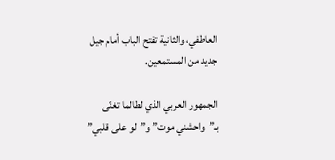العاطفي، والثانية تفتح الباب أمام جيل جديد من المستمعين.

الجمهور العربي الذي لطالما تغنّى بـ”واحشني موت” و”لو على قلبي”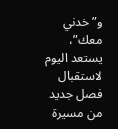و”خدني معك”، يستعد اليوم لاستقبال فصل جديد من مسيرة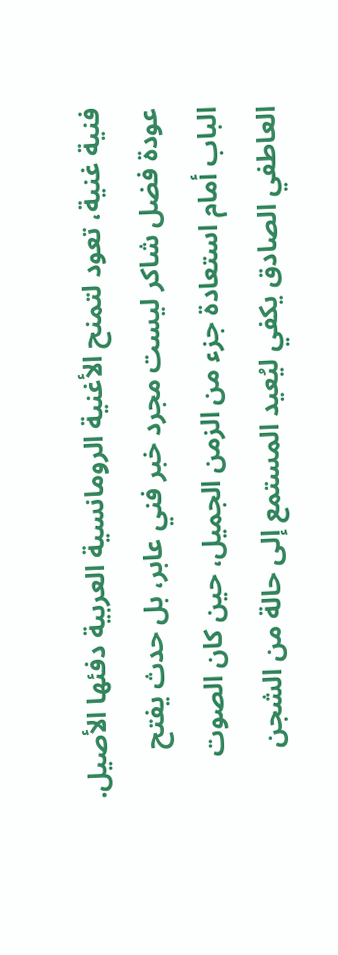فنية غنية، تعود لتمنح الأغنية الرومانسية العربية دفئها الأصيل.
عودة فضل شاكر ليست مجرد خبر فني عابر، بل حدث يفتح الباب أمام استعادة جزء من الزمن الجميل، حين كان الصوت العاطفي الصادق يكفي ليُعيد المستمع إلى حالة من الشجن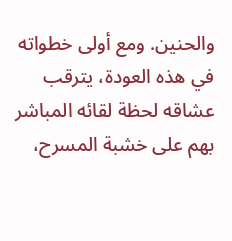والحنين. ومع أولى خطواته في هذه العودة، يترقب عشاقه لحظة لقائه المباشر بهم على خشبة المسرح،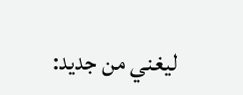ليغني من جديد: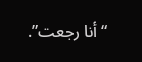“أنا رجعت”.